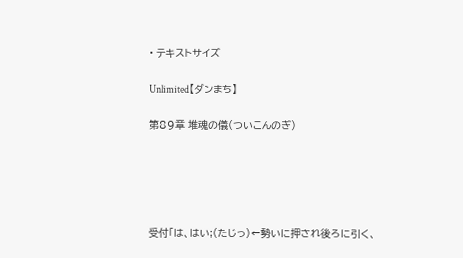• テキストサイズ

Unlimited【ダンまち】

第89章 堆魂の儀(ついこんのぎ)





受付「は、はい;(たじっ)←勢いに押され後ろに引く、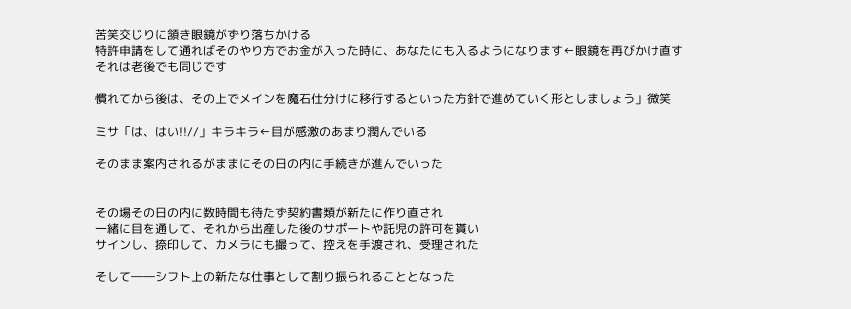苦笑交じりに頷き眼鏡がずり落ちかける
特許申請をして通ればそのやり方でお金が入った時に、あなたにも入るようになります←眼鏡を再びかけ直す
それは老後でも同じです

慣れてから後は、その上でメインを魔石仕分けに移行するといった方針で進めていく形としましょう」微笑

ミサ「は、はい!!//」キラキラ←目が感激のあまり潤んでいる

そのまま案内されるがままにその日の内に手続きが進んでいった


その場その日の内に数時間も待たず契約書類が新たに作り直され
一緒に目を通して、それから出産した後のサポートや託児の許可を貰い
サインし、捺印して、カメラにも撮って、控えを手渡され、受理された

そして――シフト上の新たな仕事として割り振られることとなった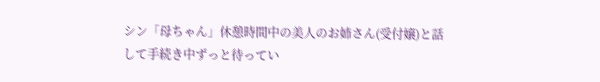シン「母ちゃん」休憩時間中の美人のお姉さん(受付嬢)と話して手続き中ずっと待ってい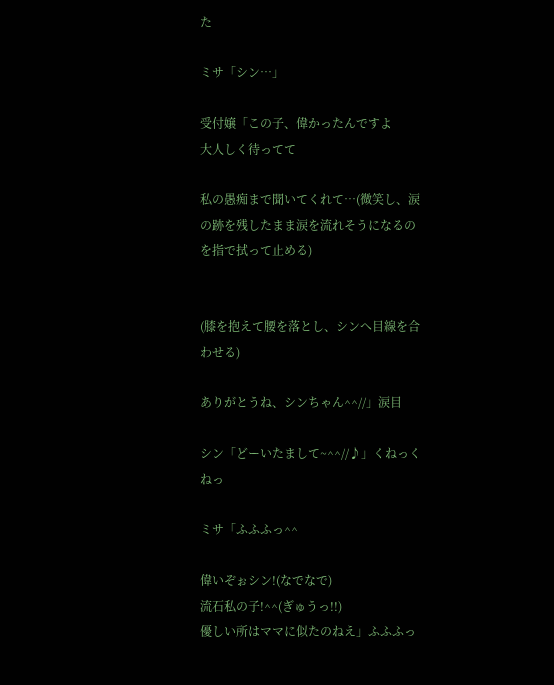た

ミサ「シン…」

受付嬢「この子、偉かったんですよ
大人しく待ってて

私の愚痴まで聞いてくれて…(微笑し、涙の跡を残したまま涙を流れそうになるのを指で拭って止める)


(膝を抱えて腰を落とし、シンへ目線を合わせる)

ありがとうね、シンちゃん^^//」涙目

シン「どーいたまして~^^//♪」くねっくねっ

ミサ「ふふふっ^^

偉いぞぉシン!(なでなで)
流石私の子!^^(ぎゅうっ!!)
優しい所はママに似たのねえ」ふふふっ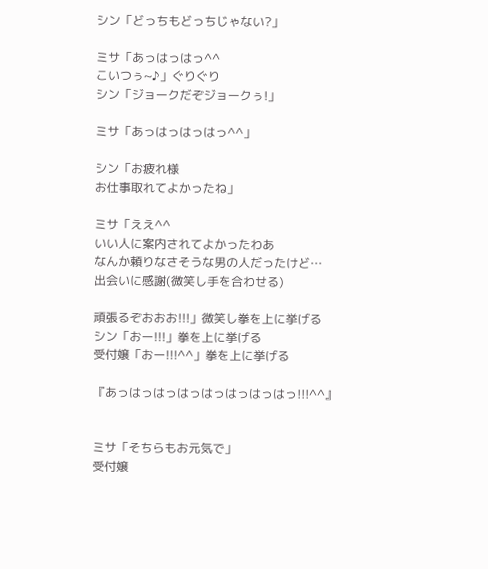シン「どっちもどっちじゃない?」

ミサ「あっはっはっ^^
こいつぅ~♪」ぐりぐり
シン「ジョークだぞジョークぅ!」

ミサ「あっはっはっはっ^^」

シン「お疲れ様
お仕事取れてよかったね」

ミサ「ええ^^
いい人に案内されてよかったわあ
なんか頼りなさそうな男の人だったけど…
出会いに感謝(微笑し手を合わせる)

頑張るぞおおお!!!」微笑し拳を上に挙げる
シン「おー!!!」拳を上に挙げる
受付嬢「おー!!!^^」拳を上に挙げる

『あっはっはっはっはっはっはっはっ!!!^^』


ミサ「そちらもお元気で」
受付嬢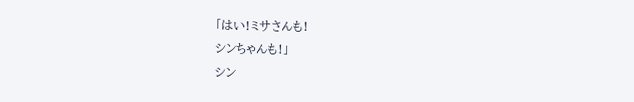「はい!ミサさんも!
シンちゃんも!」
シン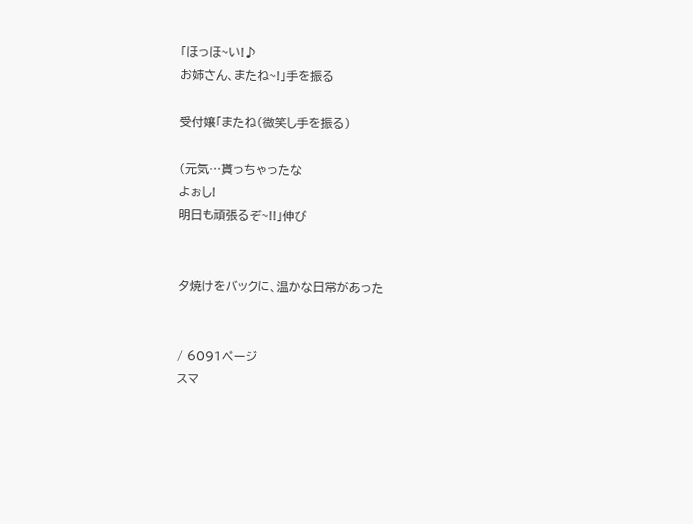「ほっほ~い!♪
お姉さん、またね~!」手を振る

受付嬢「またね(微笑し手を振る)

(元気…貰っちゃったな
よぉし!
明日も頑張るぞ~!!」伸び


夕焼けをバックに、温かな日常があった


/ 6091ページ
スマ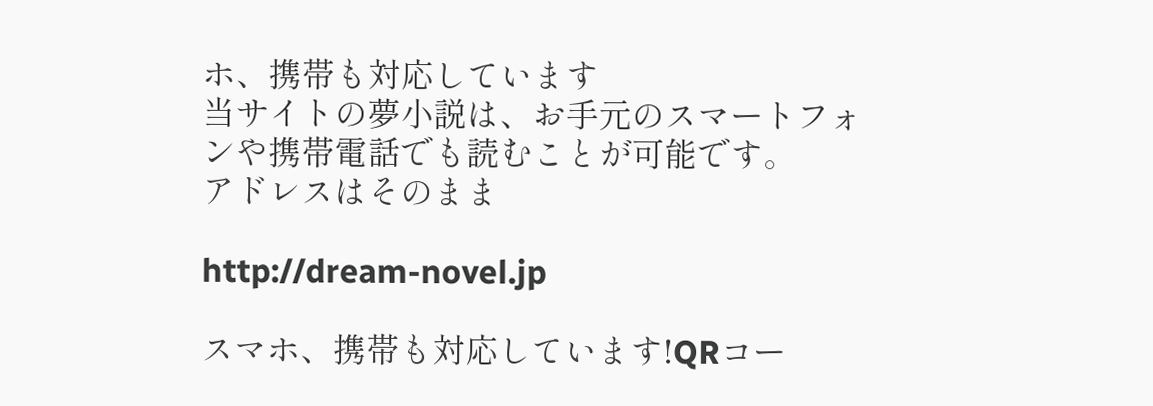ホ、携帯も対応しています
当サイトの夢小説は、お手元のスマートフォンや携帯電話でも読むことが可能です。
アドレスはそのまま

http://dream-novel.jp

スマホ、携帯も対応しています!QRコー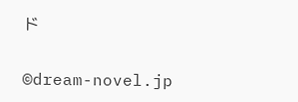ド

©dream-novel.jp